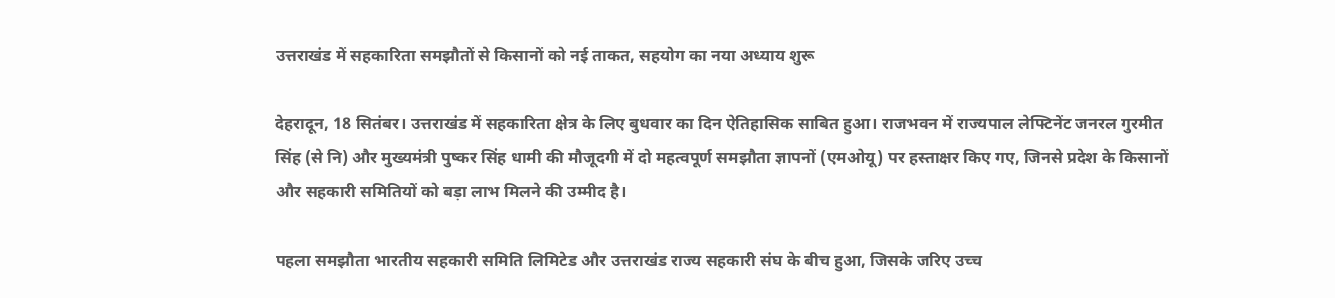उत्तराखंड में सहकारिता समझौतों से किसानों को नई ताकत, सहयोग का नया अध्याय शुरू

देहरादून, 18 सितंबर। उत्तराखंड में सहकारिता क्षेत्र के लिए बुधवार का दिन ऐतिहासिक साबित हुआ। राजभवन में राज्यपाल लेफ्टिनेंट जनरल गुरमीत सिंह (से नि) और मुख्यमंत्री पुष्कर सिंह धामी की मौजूदगी में दो महत्वपूर्ण समझौता ज्ञापनों (एमओयू) पर हस्ताक्षर किए गए, जिनसे प्रदेश के किसानों और सहकारी समितियों को बड़ा लाभ मिलने की उम्मीद है।

पहला समझौता भारतीय सहकारी समिति लिमिटेड और उत्तराखंड राज्य सहकारी संघ के बीच हुआ, जिसके जरिए उच्च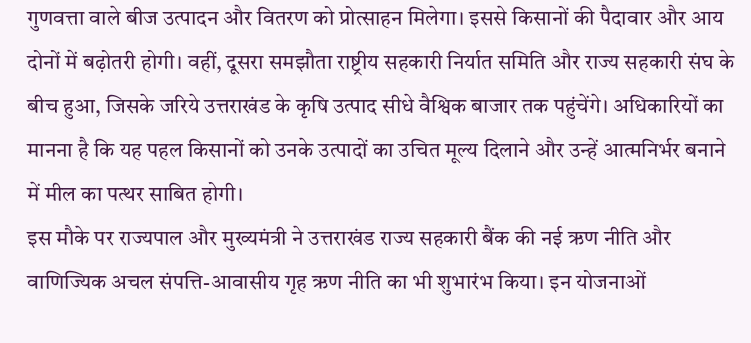गुणवत्ता वाले बीज उत्पादन और वितरण को प्रोत्साहन मिलेगा। इससे किसानों की पैदावार और आय दोनों में बढ़ोतरी होगी। वहीं, दूसरा समझौता राष्ट्रीय सहकारी निर्यात समिति और राज्य सहकारी संघ के बीच हुआ, जिसके जरिये उत्तराखंड के कृषि उत्पाद सीधे वैश्विक बाजार तक पहुंचेंगे। अधिकारियों का मानना है कि यह पहल किसानों को उनके उत्पादों का उचित मूल्य दिलाने और उन्हें आत्मनिर्भर बनाने में मील का पत्थर साबित होगी।
इस मौके पर राज्यपाल और मुख्यमंत्री ने उत्तराखंड राज्य सहकारी बैंक की नई ऋण नीति और वाणिज्यिक अचल संपत्ति-आवासीय गृह ऋण नीति का भी शुभारंभ किया। इन योजनाओं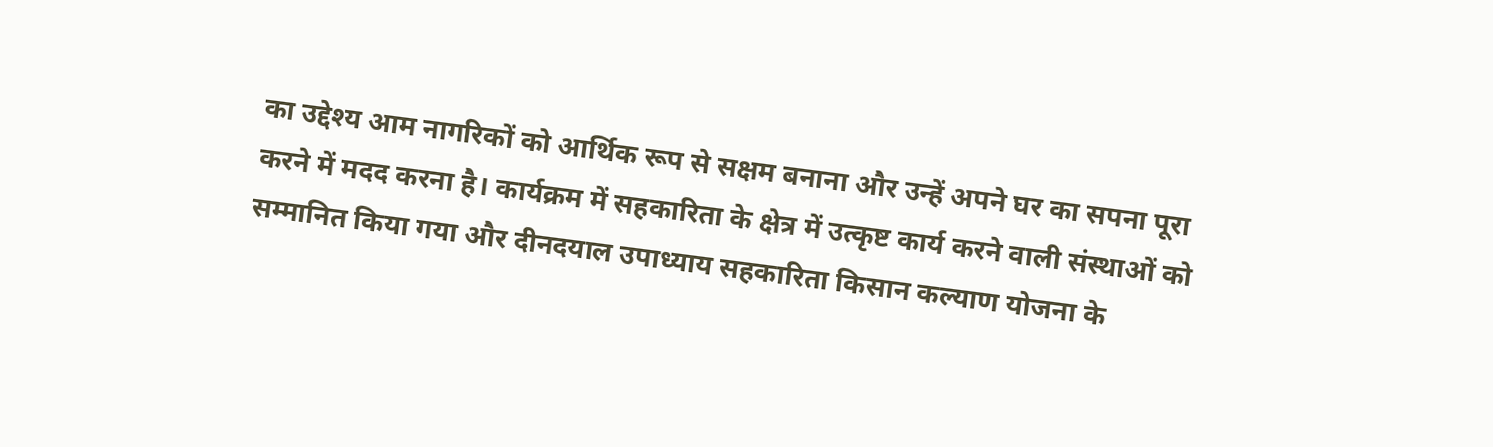का उद्देश्य आम नागरिकों को आर्थिक रूप से सक्षम बनाना और उन्हें अपने घर का सपना पूरा करने में मदद करना है। कार्यक्रम में सहकारिता के क्षेत्र में उत्कृष्ट कार्य करने वाली संस्थाओं को सम्मानित किया गया और दीनदयाल उपाध्याय सहकारिता किसान कल्याण योजना के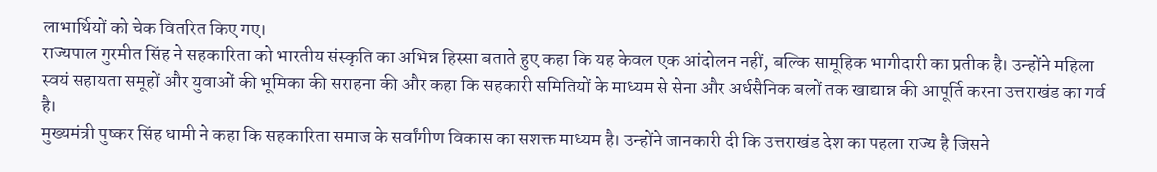लाभार्थियों को चेक वितरित किए गए।
राज्यपाल गुरमीत सिंह ने सहकारिता को भारतीय संस्कृति का अभिन्न हिस्सा बताते हुए कहा कि यह केवल एक आंदोलन नहीं, बल्कि सामूहिक भागीदारी का प्रतीक है। उन्होंने महिला स्वयं सहायता समूहों और युवाओं की भूमिका की सराहना की और कहा कि सहकारी समितियों के माध्यम से सेना और अर्धसैनिक बलों तक खाद्यान्न की आपूर्ति करना उत्तराखंड का गर्व है।
मुख्यमंत्री पुष्कर सिंह धामी ने कहा कि सहकारिता समाज के सर्वांगीण विकास का सशक्त माध्यम है। उन्होंने जानकारी दी कि उत्तराखंड देश का पहला राज्य है जिसने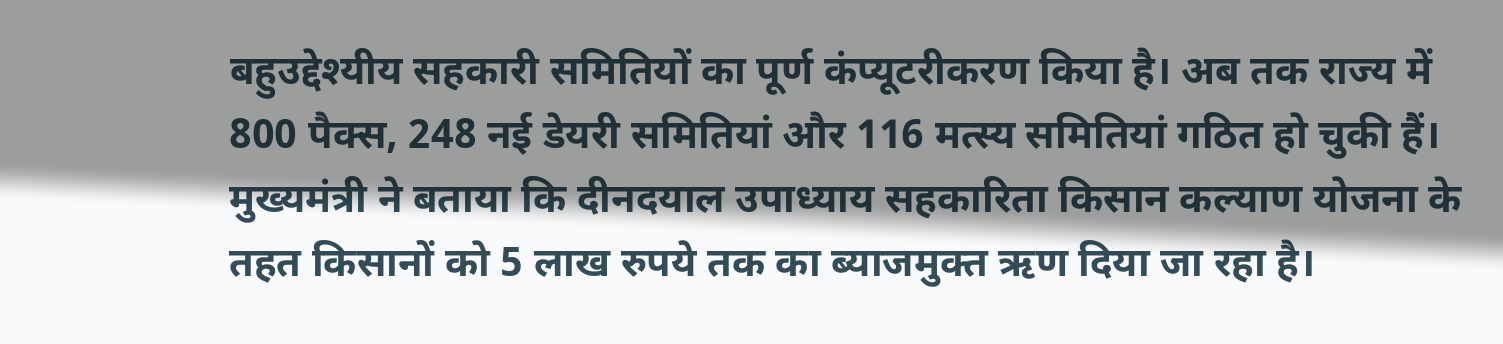बहुउद्देश्यीय सहकारी समितियों का पूर्ण कंप्यूटरीकरण किया है। अब तक राज्य में 800 पैक्स, 248 नई डेयरी समितियां और 116 मत्स्य समितियां गठित हो चुकी हैं। मुख्यमंत्री ने बताया कि दीनदयाल उपाध्याय सहकारिता किसान कल्याण योजना के तहत किसानों को 5 लाख रुपये तक का ब्याजमुक्त ऋण दिया जा रहा है।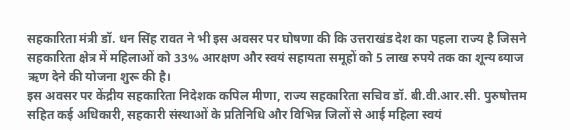सहकारिता मंत्री डॉ. धन सिंह रावत ने भी इस अवसर पर घोषणा की कि उत्तराखंड देश का पहला राज्य है जिसने सहकारिता क्षेत्र में महिलाओं को 33% आरक्षण और स्वयं सहायता समूहों को 5 लाख रुपये तक का शून्य ब्याज ऋण देने की योजना शुरू की है।
इस अवसर पर केंद्रीय सहकारिता निदेशक कपिल मीणा, राज्य सहकारिता सचिव डॉ. बी.वी.आर.सी. पुरुषोत्तम सहित कई अधिकारी, सहकारी संस्थाओं के प्रतिनिधि और विभिन्न जिलों से आई महिला स्वयं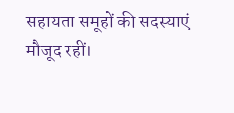सहायता समूहों की सदस्याएं मौजूद रहीं।